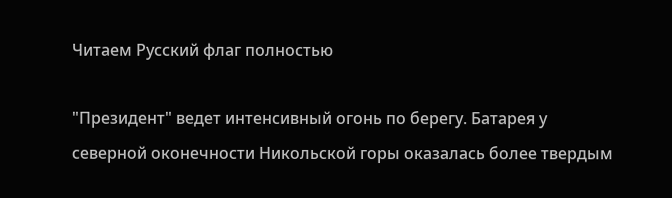Читаем Русский флаг полностью

"Президент" ведет интенсивный огонь по берегу. Батарея у северной оконечности Никольской горы оказалась более твердым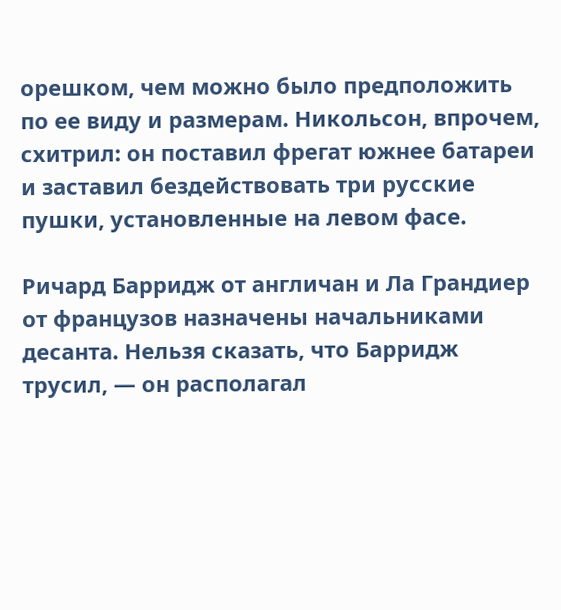орешком, чем можно было предположить по ее виду и размерам. Никольсон, впрочем, схитрил: он поставил фрегат южнее батареи и заставил бездействовать три русские пушки, установленные на левом фасе.

Ричард Барридж от англичан и Ла Грандиер от французов назначены начальниками десанта. Нельзя сказать, что Барридж трусил, — он располагал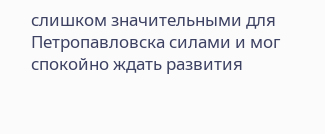слишком значительными для Петропавловска силами и мог спокойно ждать развития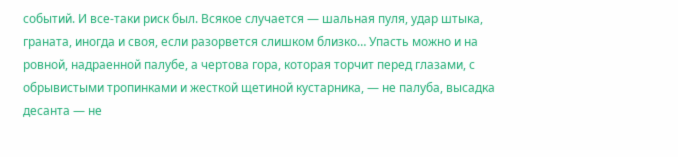событий. И все-таки риск был. Всякое случается — шальная пуля, удар штыка, граната, иногда и своя, если разорвется слишком близко… Упасть можно и на ровной, надраенной палубе, а чертова гора, которая торчит перед глазами, с обрывистыми тропинками и жесткой щетиной кустарника, — не палуба, высадка десанта — не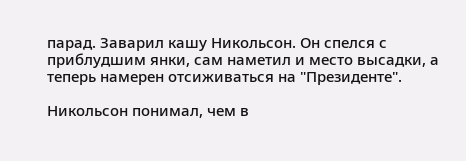парад. Заварил кашу Никольсон. Он спелся с приблудшим янки, сам наметил и место высадки, а теперь намерен отсиживаться на "Президенте".

Никольсон понимал, чем в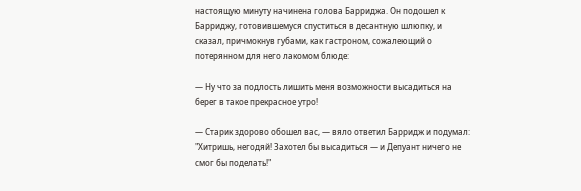настоящую минуту начинена голова Барриджа. Он подошел к Барриджу, готовившемуся спуститься в десантную шлюпку, и сказал, причмокнув губами, как гастроном, сожалеющий о потерянном для него лакомом блюде:

— Ну что за подлость лишить меня возможности высадиться на берег в такое прекрасное утро!

— Старик здорово обошел вас, — вяло ответил Барридж и подумал: "Хитришь, негодяй! Захотел бы высадиться — и Депуант ничего не смог бы поделать!"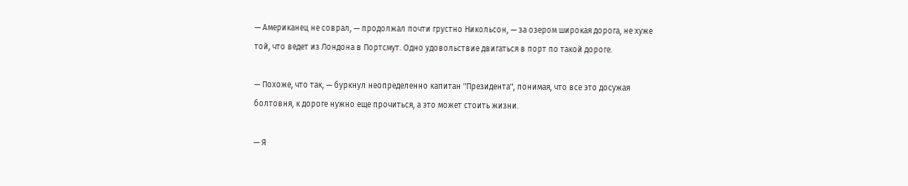— Американец не соврал, — продолжал почти грустно Никольсон, — за озером широкая дорога, не хуже той, что ведет из Лондона в Портсмут. Одно удовольствие двигаться в порт по такой дороге.

— Похоже, что так, — буркнул неопределенно капитан "Президента", понимая, что все это досужая болтовня, к дороге нужно еще прочиться, а это может стоить жизни.

— Я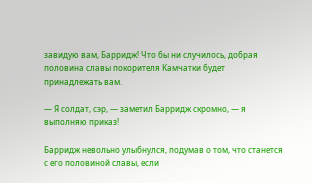завидую вам, Барридж! Что бы ни случилось, добрая половина славы покорителя Камчатки будет принадлежать вам.

— Я солдат, сэр, — заметил Барридж скромно, — я выполняю приказ!

Барридж невольно улыбнулся, подумав о том, что станется с его половиной славы, если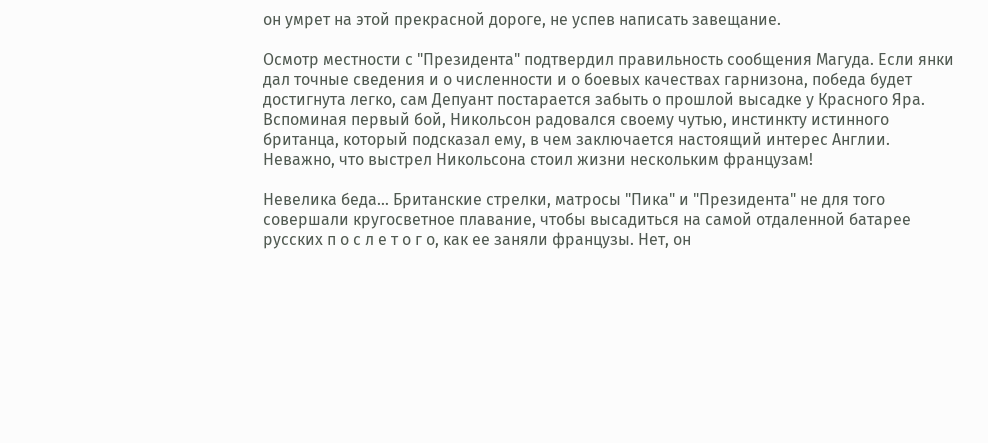он умрет на этой прекрасной дороге, не успев написать завещание.

Осмотр местности с "Президента" подтвердил правильность сообщения Магуда. Если янки дал точные сведения и о численности и о боевых качествах гарнизона, победа будет достигнута легко, сам Депуант постарается забыть о прошлой высадке у Красного Яра. Вспоминая первый бой, Никольсон радовался своему чутью, инстинкту истинного британца, который подсказал ему, в чем заключается настоящий интерес Англии. Неважно, что выстрел Никольсона стоил жизни нескольким французам!

Невелика беда… Британские стрелки, матросы "Пика" и "Президента" не для того совершали кругосветное плавание, чтобы высадиться на самой отдаленной батарее русских п о с л е т о г о, как ее заняли французы. Нет, он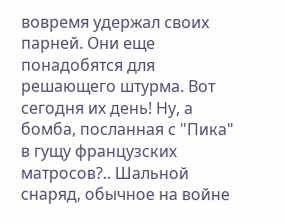вовремя удержал своих парней. Они еще понадобятся для решающего штурма. Вот сегодня их день! Ну, а бомба, посланная с "Пика" в гущу французских матросов?.. Шальной снаряд, обычное на войне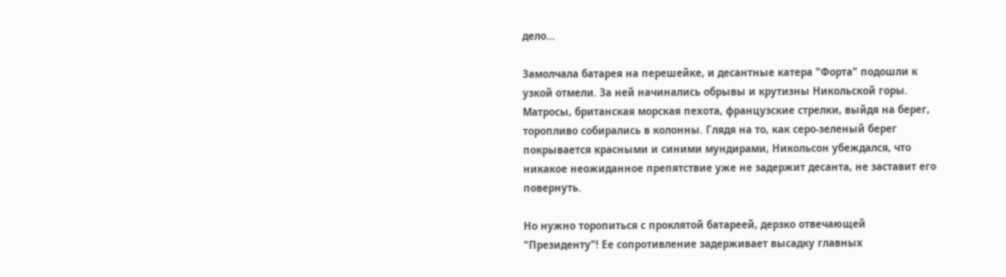дело…

Замолчала батарея на перешейке, и десантные катера "Форта" подошли к узкой отмели. За ней начинались обрывы и крутизны Никольской горы. Матросы, британская морская пехота, французские стрелки, выйдя на берег, торопливо собирались в колонны. Глядя на то, как серо-зеленый берег покрывается красными и синими мундирами, Никольсон убеждался, что никакое неожиданное препятствие уже не задержит десанта, не заставит его повернуть.

Но нужно торопиться с проклятой батареей, дерзко отвечающей "Президенту"! Ее сопротивление задерживает высадку главных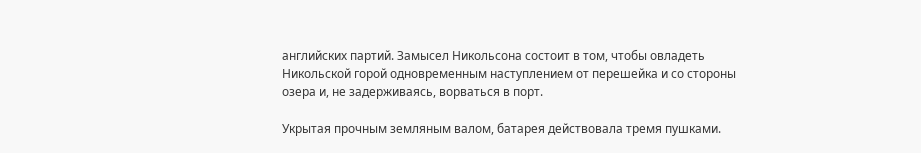английских партий. Замысел Никольсона состоит в том, чтобы овладеть Никольской горой одновременным наступлением от перешейка и со стороны озера и, не задерживаясь, ворваться в порт.

Укрытая прочным земляным валом, батарея действовала тремя пушками.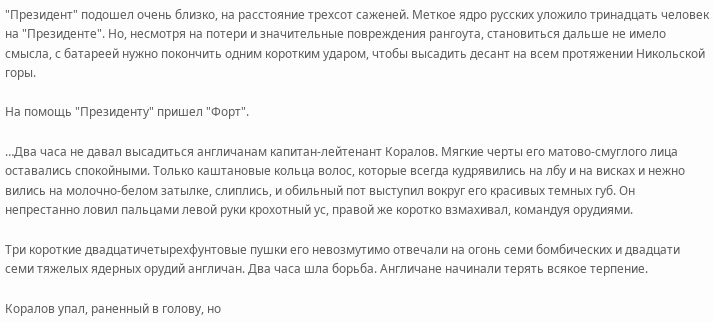"Президент" подошел очень близко, на расстояние трехсот саженей. Меткое ядро русских уложило тринадцать человек на "Президенте". Но, несмотря на потери и значительные повреждения рангоута, становиться дальше не имело смысла, с батареей нужно покончить одним коротким ударом, чтобы высадить десант на всем протяжении Никольской горы.

На помощь "Президенту" пришел "Форт".

…Два часа не давал высадиться англичанам капитан-лейтенант Коралов. Мягкие черты его матово-смуглого лица оставались спокойными. Только каштановые кольца волос, которые всегда кудрявились на лбу и на висках и нежно вились на молочно-белом затылке, слиплись, и обильный пот выступил вокруг его красивых темных губ. Он непрестанно ловил пальцами левой руки крохотный ус, правой же коротко взмахивал, командуя орудиями.

Три короткие двадцатичетырехфунтовые пушки его невозмутимо отвечали на огонь семи бомбических и двадцати семи тяжелых ядерных орудий англичан. Два часа шла борьба. Англичане начинали терять всякое терпение.

Коралов упал, раненный в голову, но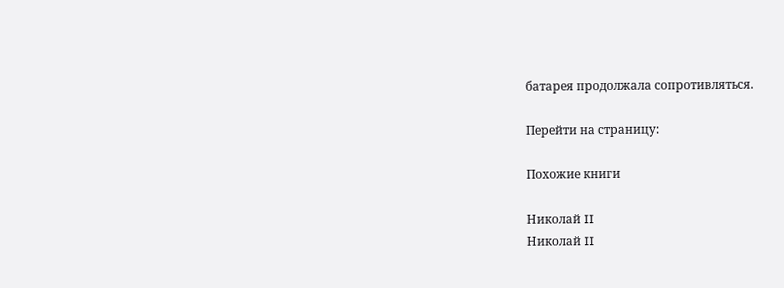батарея продолжала сопротивляться.

Перейти на страницу:

Похожие книги

Николай II
Николай II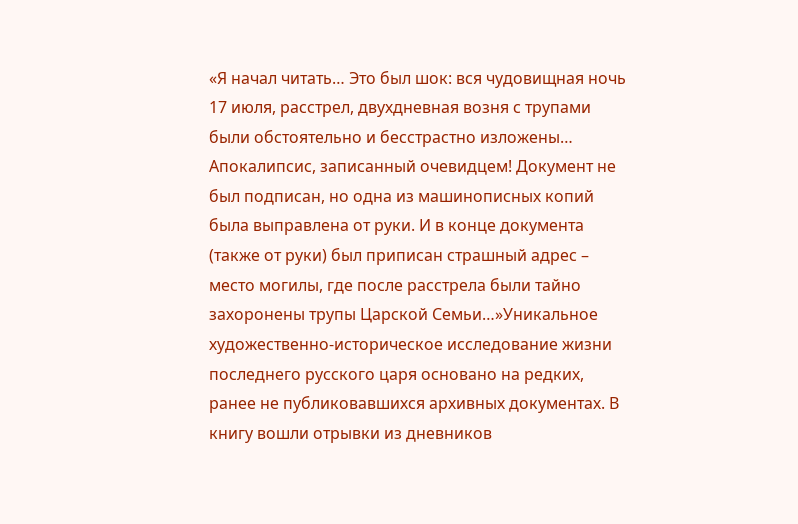«Я начал читать… Это был шок: вся чудовищная ночь 17 июля, расстрел, двухдневная возня с трупами были обстоятельно и бесстрастно изложены… Апокалипсис, записанный очевидцем! Документ не был подписан, но одна из машинописных копий была выправлена от руки. И в конце документа (также от руки) был приписан страшный адрес – место могилы, где после расстрела были тайно захоронены трупы Царской Семьи…»Уникальное художественно-историческое исследование жизни последнего русского царя основано на редких, ранее не публиковавшихся архивных документах. В книгу вошли отрывки из дневников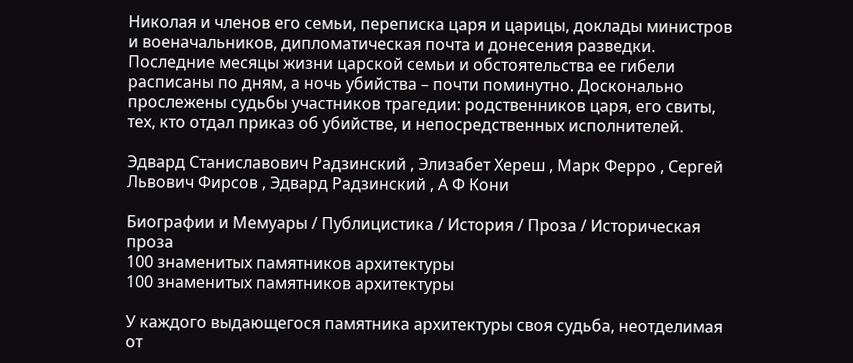Николая и членов его семьи, переписка царя и царицы, доклады министров и военачальников, дипломатическая почта и донесения разведки. Последние месяцы жизни царской семьи и обстоятельства ее гибели расписаны по дням, а ночь убийства – почти поминутно. Досконально прослежены судьбы участников трагедии: родственников царя, его свиты, тех, кто отдал приказ об убийстве, и непосредственных исполнителей.

Эдвард Станиславович Радзинский , Элизабет Хереш , Марк Ферро , Сергей Львович Фирсов , Эдвард Радзинский , А Ф Кони

Биографии и Мемуары / Публицистика / История / Проза / Историческая проза
100 знаменитых памятников архитектуры
100 знаменитых памятников архитектуры

У каждого выдающегося памятника архитектуры своя судьба, неотделимая от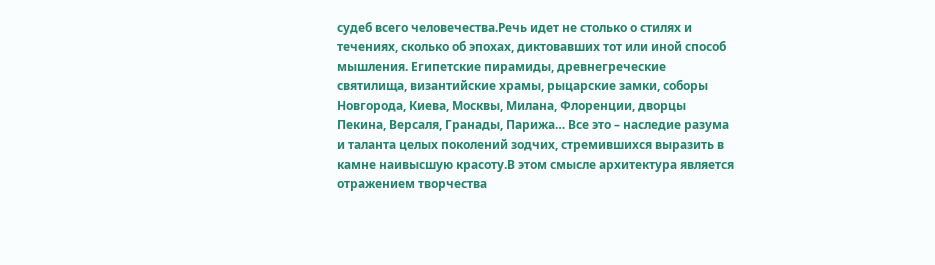судеб всего человечества.Речь идет не столько о стилях и течениях, сколько об эпохах, диктовавших тот или иной способ мышления. Египетские пирамиды, древнегреческие святилища, византийские храмы, рыцарские замки, соборы Новгорода, Киева, Москвы, Милана, Флоренции, дворцы Пекина, Версаля, Гранады, Парижа… Все это – наследие разума и таланта целых поколений зодчих, стремившихся выразить в камне наивысшую красоту.В этом смысле архитектура является отражением творчества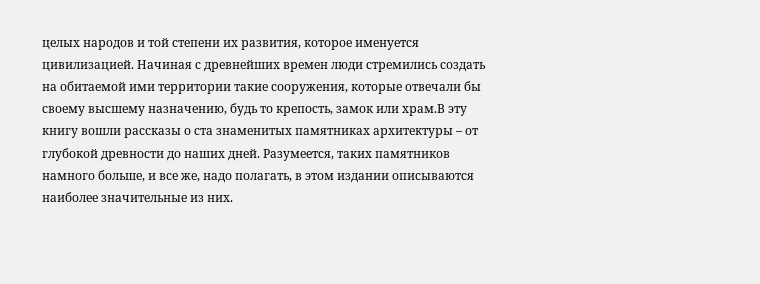целых народов и той степени их развития, которое именуется цивилизацией. Начиная с древнейших времен люди стремились создать на обитаемой ими территории такие сооружения, которые отвечали бы своему высшему назначению, будь то крепость, замок или храм.В эту книгу вошли рассказы о ста знаменитых памятниках архитектуры – от глубокой древности до наших дней. Разумеется, таких памятников намного больше, и все же, надо полагать, в этом издании описываются наиболее значительные из них.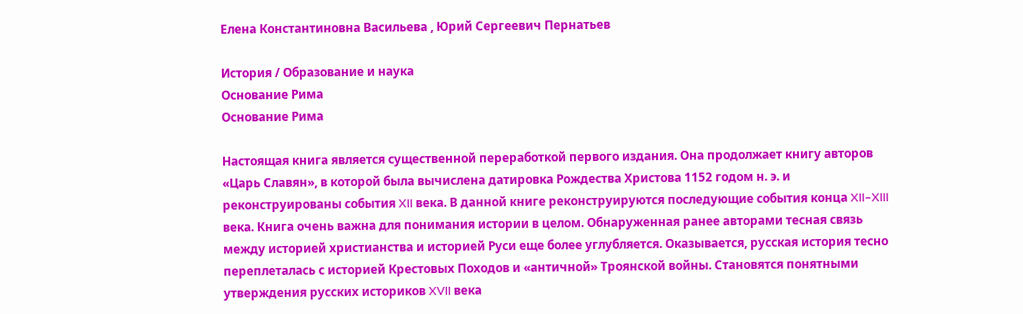Елена Константиновна Васильева , Юрий Сергеевич Пернатьев

История / Образование и наука
Основание Рима
Основание Рима

Настоящая книга является существенной переработкой первого издания. Она продолжает книгу авторов «Царь Славян», в которой была вычислена датировка Рождества Христова 1152 годом н. э. и реконструированы события XII века. В данной книге реконструируются последующие события конца XII–XIII века. Книга очень важна для понимания истории в целом. Обнаруженная ранее авторами тесная связь между историей христианства и историей Руси еще более углубляется. Оказывается, русская история тесно переплеталась с историей Крестовых Походов и «античной» Троянской войны. Становятся понятными утверждения русских историков XVII века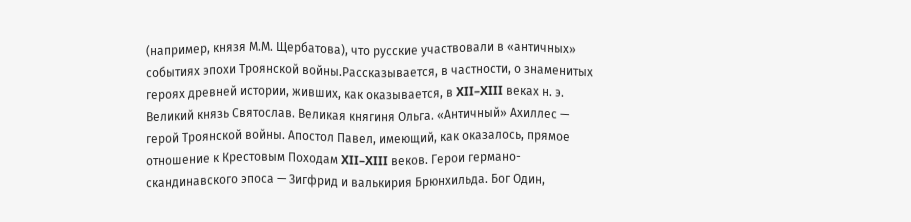(например, князя М.М. Щербатова), что русские участвовали в «античных» событиях эпохи Троянской войны.Рассказывается, в частности, о знаменитых героях древней истории, живших, как оказывается, в XII–XIII веках н. э. Великий князь Святослав. Великая княгиня Ольга. «Античный» Ахиллес — герой Троянской войны. Апостол Павел, имеющий, как оказалось, прямое отношение к Крестовым Походам XII–XIII веков. Герои германо-скандинавского эпоса — Зигфрид и валькирия Брюнхильда. Бог Один,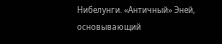Нибелунги. «Античный» Эней, основывающий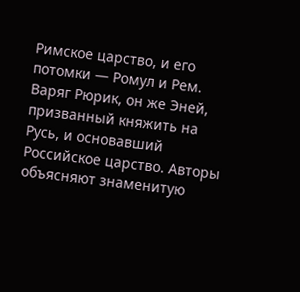Римское царство, и его потомки — Ромул и Рем. Варяг Рюрик, он же Эней, призванный княжить на Русь, и основавший Российское царство. Авторы объясняют знаменитую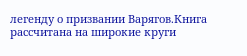легенду о призвании Варягов.Книга рассчитана на широкие круги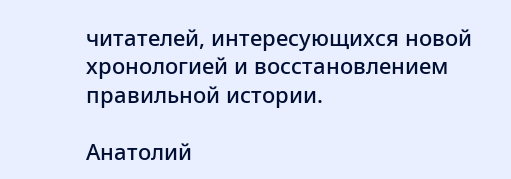читателей, интересующихся новой хронологией и восстановлением правильной истории.

Анатолий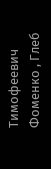Тимофеевич Фоменко , Глеб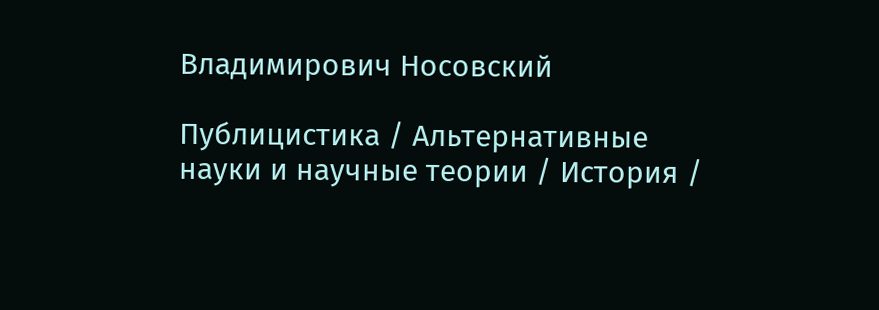Владимирович Носовский

Публицистика / Альтернативные науки и научные теории / История /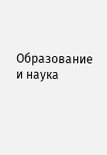Образование и наука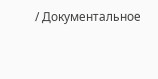/ Документальное